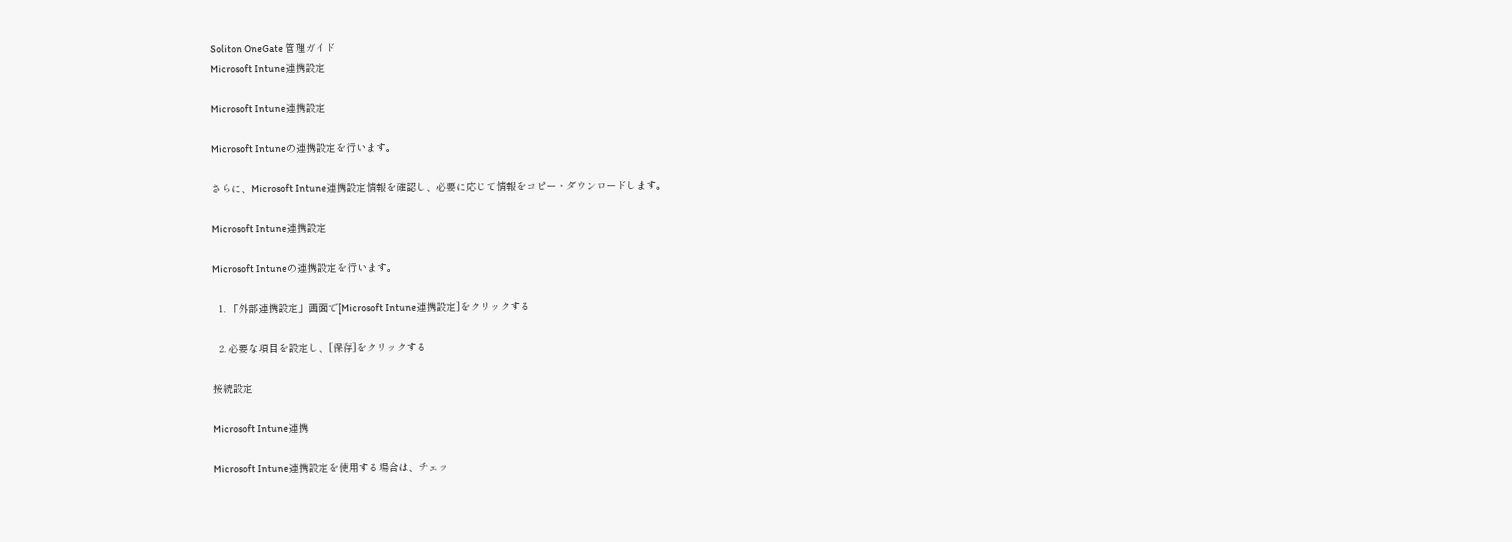Soliton OneGate 管理ガイド
Microsoft Intune連携設定

Microsoft Intune連携設定

Microsoft Intuneの連携設定を行います。

さらに、Microsoft Intune連携設定情報を確認し、必要に応じて情報をコピー・ダウンロードします。

Microsoft Intune連携設定

Microsoft Intuneの連携設定を行います。

  1. 「外部連携設定」画面で[Microsoft Intune連携設定]をクリックする

  2. 必要な項目を設定し、[保存]をクリックする

接続設定

Microsoft Intune連携

Microsoft Intune連携設定を使用する場合は、チェッ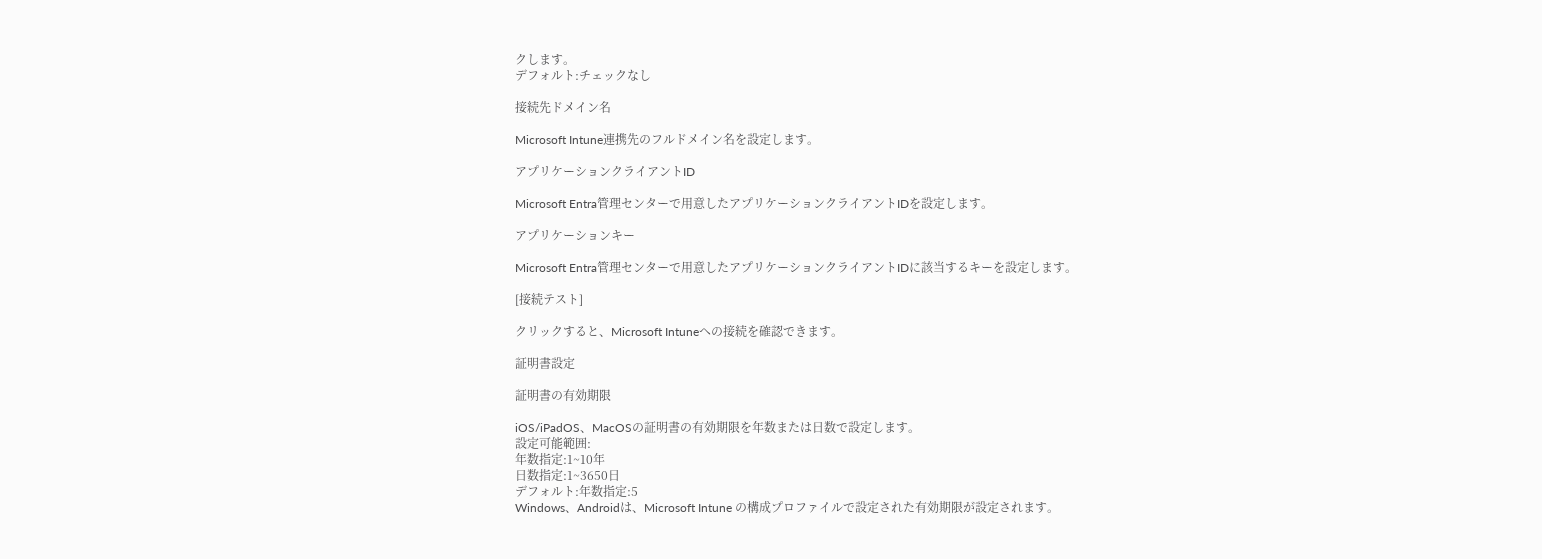クします。
デフォルト:チェックなし

接続先ドメイン名

Microsoft Intune連携先のフルドメイン名を設定します。

アプリケーションクライアントID

Microsoft Entra管理センターで用意したアプリケーションクライアントIDを設定します。

アプリケーションキー

Microsoft Entra管理センターで用意したアプリケーションクライアントIDに該当するキーを設定します。

[接続テスト]

クリックすると、Microsoft Intuneへの接続を確認できます。

証明書設定

証明書の有効期限

iOS/iPadOS、MacOSの証明書の有効期限を年数または日数で設定します。
設定可能範囲:
年数指定:1~10年
日数指定:1~3650日
デフォルト:年数指定:5
Windows、Androidは、Microsoft Intune の構成プロファイルで設定された有効期限が設定されます。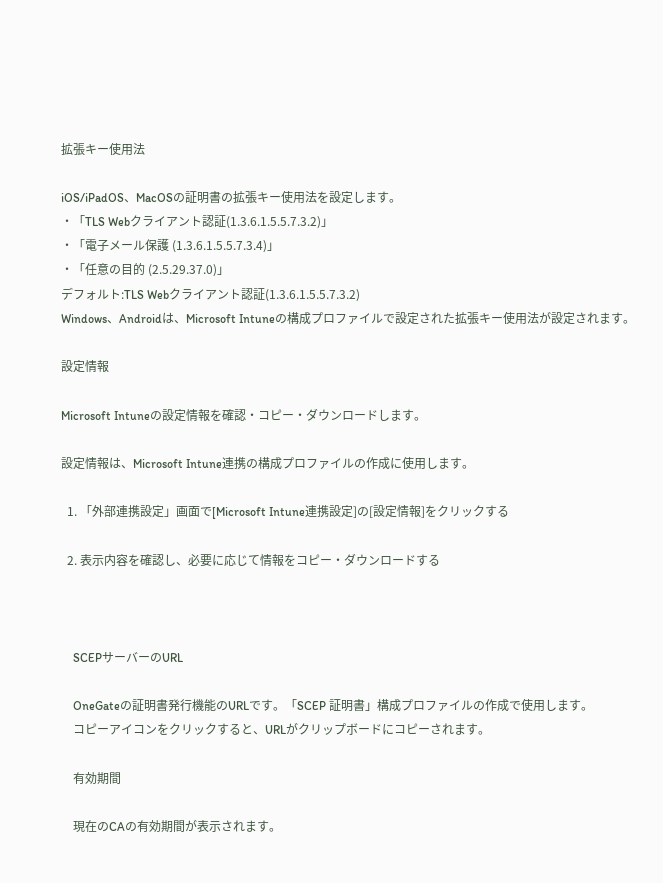拡張キー使用法

iOS/iPadOS、MacOSの証明書の拡張キー使用法を設定します。
・「TLS Webクライアント認証(1.3.6.1.5.5.7.3.2)」
・「電子メール保護 (1.3.6.1.5.5.7.3.4)」
・「任意の目的 (2.5.29.37.0)」
デフォルト:TLS Webクライアント認証(1.3.6.1.5.5.7.3.2)
Windows、Androidは、Microsoft Intuneの構成プロファイルで設定された拡張キー使用法が設定されます。

設定情報

Microsoft Intuneの設定情報を確認・コピー・ダウンロードします。

設定情報は、Microsoft Intune連携の構成プロファイルの作成に使用します。

  1. 「外部連携設定」画面で[Microsoft Intune連携設定]の[設定情報]をクリックする

  2. 表示内容を確認し、必要に応じて情報をコピー・ダウンロードする



    SCEPサーバーのURL

    OneGateの証明書発行機能のURLです。「SCEP 証明書」構成プロファイルの作成で使用します。
    コピーアイコンをクリックすると、URLがクリップボードにコピーされます。

    有効期間

    現在のCAの有効期間が表示されます。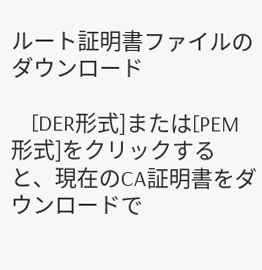ルート証明書ファイルのダウンロード

    [DER形式]または[PEM形式]をクリックすると、現在のCA証明書をダウンロードで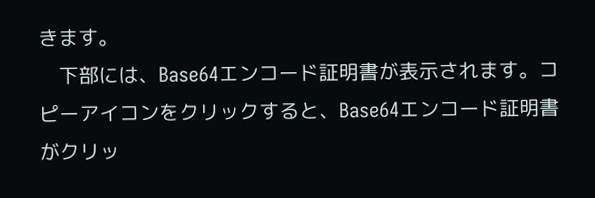きます。
    下部には、Base64エンコード証明書が表示されます。コピーアイコンをクリックすると、Base64エンコード証明書がクリッ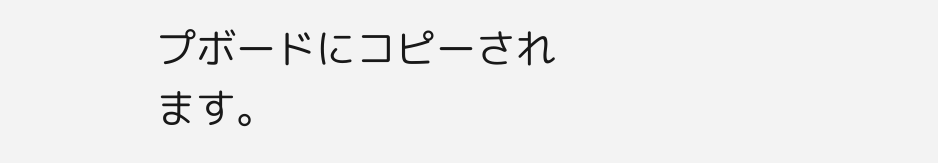プボードにコピーされます。